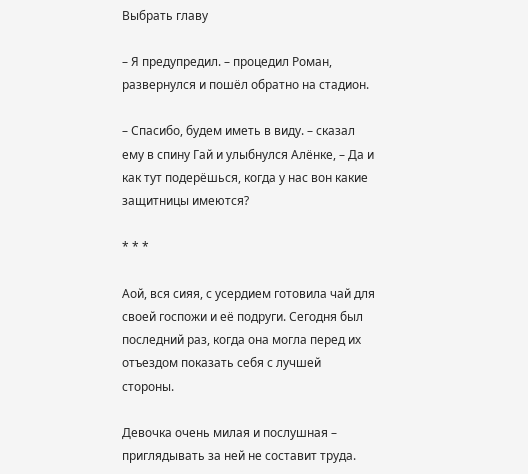Выбрать главу

– Я предупредил. – процедил Роман, развернулся и пошёл обратно на стадион.

– Спасибо, будем иметь в виду. – сказал ему в спину Гай и улыбнулся Алёнке, – Да и как тут подерёшься, когда у нас вон какие защитницы имеются?

* * *

Аой, вся сияя, с усердием готовила чай для своей госпожи и её подруги. Сегодня был последний раз, когда она могла перед их отъездом показать себя с лучшей стороны.

Девочка очень милая и послушная – приглядывать за ней не составит труда.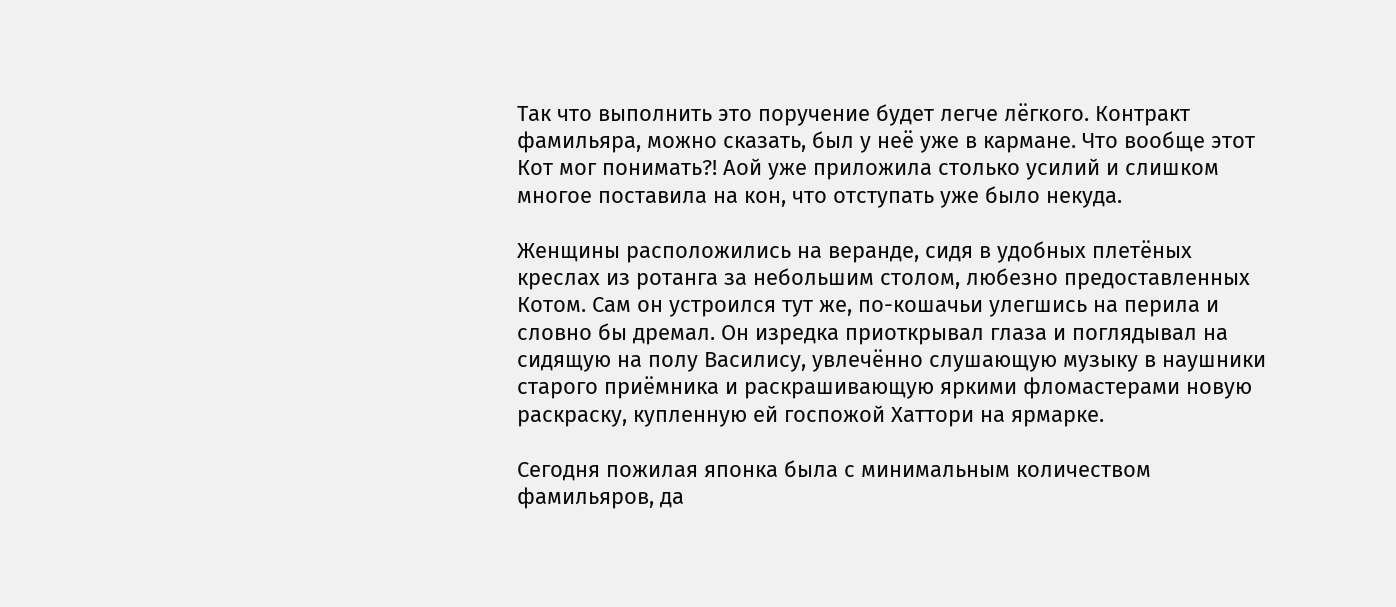Так что выполнить это поручение будет легче лёгкого. Контракт фамильяра, можно сказать, был у неё уже в кармане. Что вообще этот Кот мог понимать?! Аой уже приложила столько усилий и слишком многое поставила на кон, что отступать уже было некуда.

Женщины расположились на веранде, сидя в удобных плетёных креслах из ротанга за небольшим столом, любезно предоставленных Котом. Сам он устроился тут же, по-кошачьи улегшись на перила и словно бы дремал. Он изредка приоткрывал глаза и поглядывал на сидящую на полу Василису, увлечённо слушающую музыку в наушники старого приёмника и раскрашивающую яркими фломастерами новую раскраску, купленную ей госпожой Хаттори на ярмарке.

Сегодня пожилая японка была с минимальным количеством фамильяров, да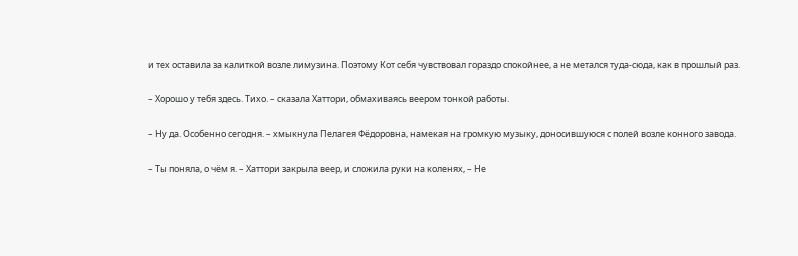и тех оставила за калиткой возле лимузина. Поэтому Кот себя чувствовал гораздо спокойнее, а не метался туда-сюда, как в прошлый раз.

– Хорошо у тебя здесь. Тихо. – сказала Хаттори, обмахиваясь веером тонкой работы.

– Ну да. Особенно сегодня. – хмыкнула Пелагея Фёдоровна, намекая на громкую музыку, доносившуюся с полей возле конного завода.

– Ты поняла, о чём я. – Хаттори закрыла веер, и сложила руки на коленях, – Не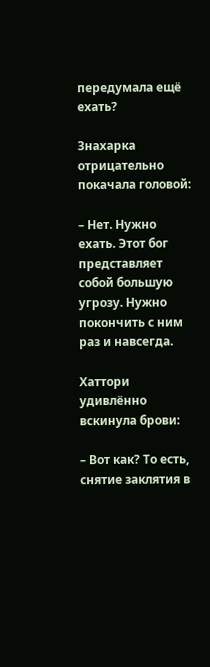передумала ещё ехать?

Знахарка отрицательно покачала головой:

– Нет. Нужно ехать. Этот бог представляет собой большую угрозу. Нужно покончить с ним раз и навсегда.

Хаттори удивлённо вскинула брови:

– Вот как? То есть, снятие заклятия в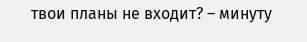твои планы не входит? – минуту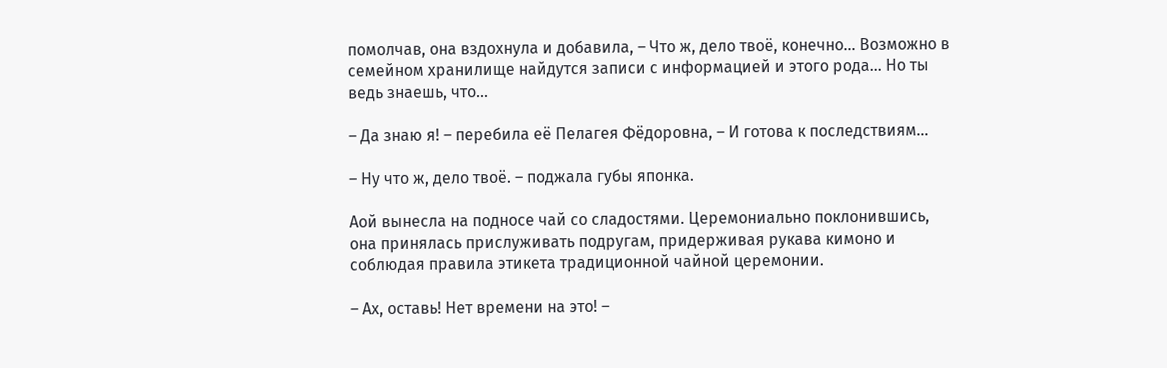помолчав, она вздохнула и добавила, – Что ж, дело твоё, конечно… Возможно в семейном хранилище найдутся записи с информацией и этого рода… Но ты ведь знаешь, что…

– Да знаю я! – перебила её Пелагея Фёдоровна, – И готова к последствиям…

– Ну что ж, дело твоё. – поджала губы японка.

Аой вынесла на подносе чай со сладостями. Церемониально поклонившись, она принялась прислуживать подругам, придерживая рукава кимоно и соблюдая правила этикета традиционной чайной церемонии.

– Ах, оставь! Нет времени на это! –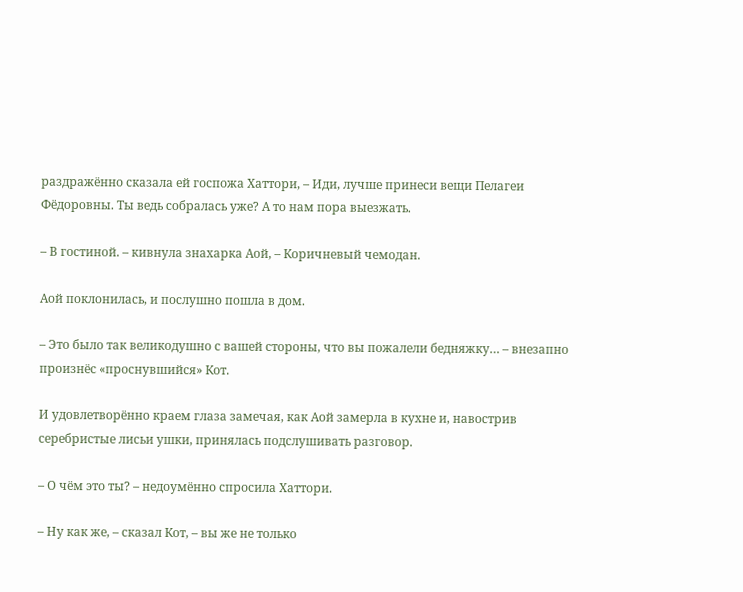раздражённо сказала ей госпожа Хаттори, – Иди, лучше принеси вещи Пелагеи Фёдоровны. Ты ведь собралась уже? А то нам пора выезжать.

– В гостиной. – кивнула знахарка Аой, – Коричневый чемодан.

Аой поклонилась, и послушно пошла в дом.

– Это было так великодушно с вашей стороны, что вы пожалели бедняжку… – внезапно произнёс «проснувшийся» Кот.

И удовлетворённо краем глаза замечая, как Аой замерла в кухне и, навострив серебристые лисьи ушки, принялась подслушивать разговор.

– О чём это ты? – недоумённо спросила Хаттори.

– Ну как же, – сказал Кот, – вы же не только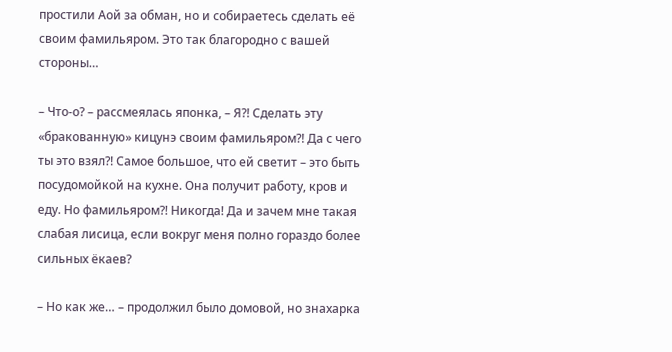простили Аой за обман, но и собираетесь сделать её своим фамильяром. Это так благородно с вашей стороны…

– Что-о? – рассмеялась японка, – Я?! Сделать эту «бракованную» кицунэ своим фамильяром?! Да с чего ты это взял?! Самое большое, что ей светит – это быть посудомойкой на кухне. Она получит работу, кров и еду. Но фамильяром?! Никогда! Да и зачем мне такая слабая лисица, если вокруг меня полно гораздо более сильных ёкаев?

– Но как же… – продолжил было домовой, но знахарка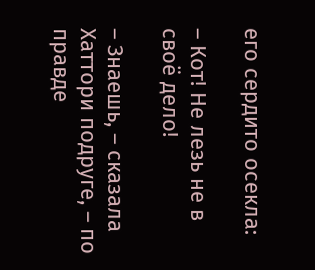его сердито осекла:

– Кот! Не лезь не в своё дело!

– Знаешь, – сказала Хаттори подруге, – по правде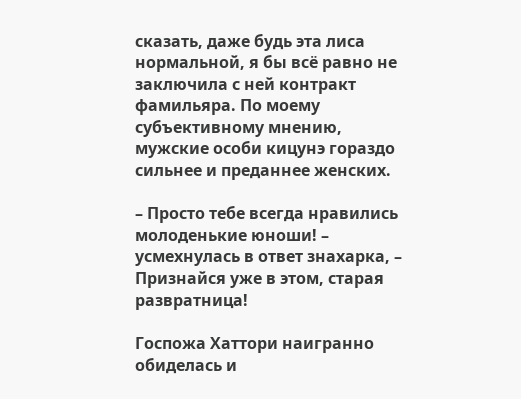сказать, даже будь эта лиса нормальной, я бы всё равно не заключила с ней контракт фамильяра. По моему субъективному мнению, мужские особи кицунэ гораздо сильнее и преданнее женских.

– Просто тебе всегда нравились молоденькие юноши! – усмехнулась в ответ знахарка, – Признайся уже в этом, старая развратница!

Госпожа Хаттори наигранно обиделась и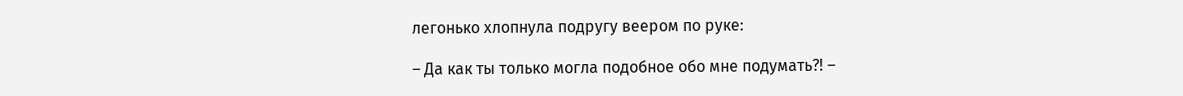легонько хлопнула подругу веером по руке:

– Да как ты только могла подобное обо мне подумать?! –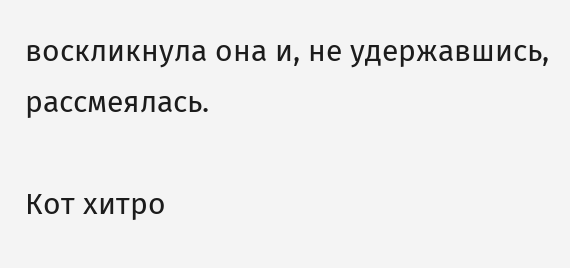воскликнула она и, не удержавшись, рассмеялась.

Кот хитро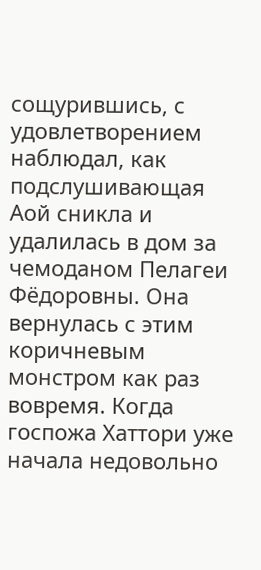сощурившись, с удовлетворением наблюдал, как подслушивающая Аой сникла и удалилась в дом за чемоданом Пелагеи Фёдоровны. Она вернулась с этим коричневым монстром как раз вовремя. Когда госпожа Хаттори уже начала недовольно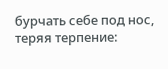бурчать себе под нос, теряя терпение: